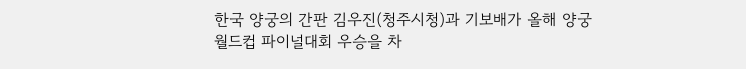한국 양궁의 간판 김우진(청주시청)과 기보배가 올해 양궁월드컵 파이널대회 우승을 차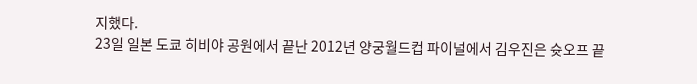지했다.
23일 일본 도쿄 히비야 공원에서 끝난 2012년 양궁월드컵 파이널에서 김우진은 슛오프 끝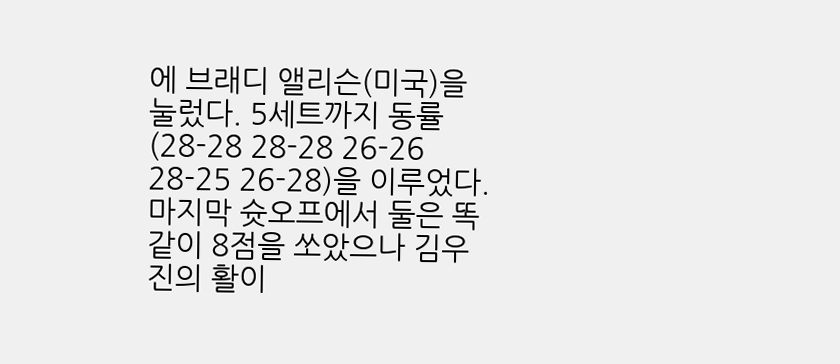에 브래디 앨리슨(미국)을 눌렀다. 5세트까지 동률(28-28 28-28 26-26 28-25 26-28)을 이루었다. 마지막 슛오프에서 둘은 똑같이 8점을 쏘았으나 김우진의 활이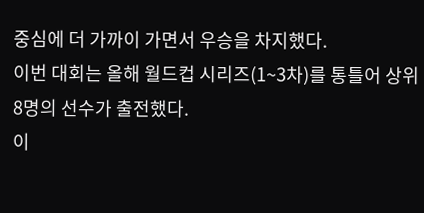중심에 더 가까이 가면서 우승을 차지했다.
이번 대회는 올해 월드컵 시리즈(1~3차)를 통틀어 상위 8명의 선수가 출전했다.
이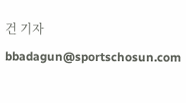건 기자 bbadagun@sportschosun.com